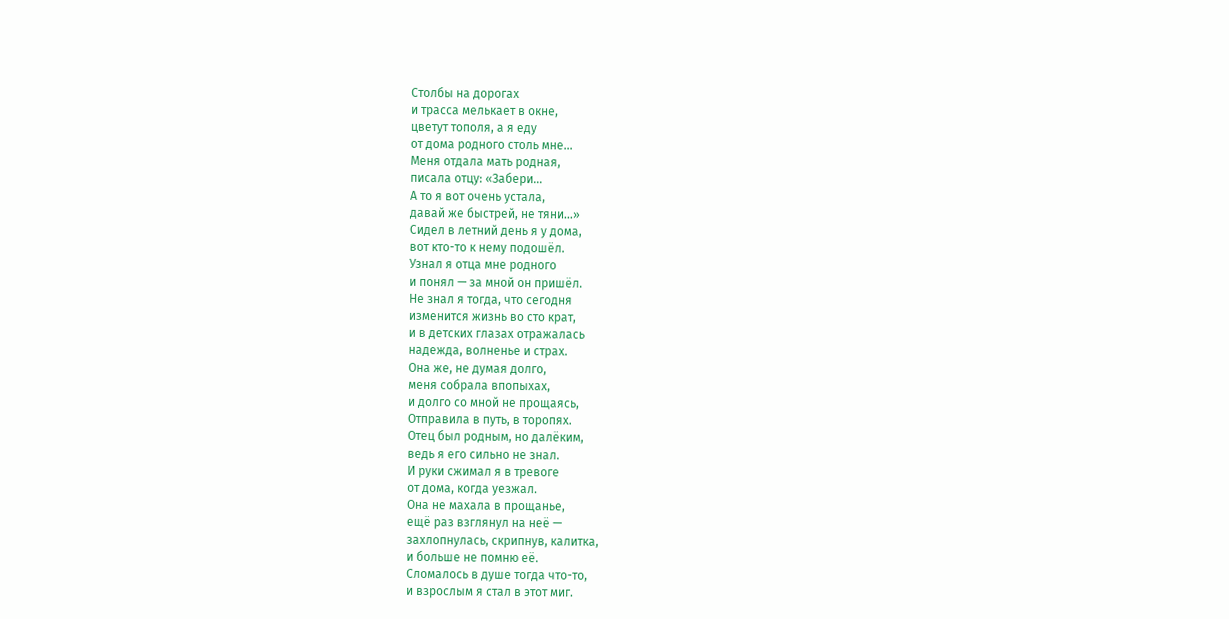Столбы на дорогах
и трасса мелькает в окне,
цветут тополя, а я еду
от дома родного столь мне…
Меня отдала мать родная,
писала отцу: «Забери…
А то я вот очень устала,
давай же быстрей, не тяни…»
Сидел в летний день я у дома,
вот кто-то к нему подошёл.
Узнал я отца мне родного
и понял — за мной он пришёл.
Не знал я тогда, что сегодня
изменится жизнь во сто крат,
и в детских глазах отражалась
надежда, волненье и страх.
Она же, не думая долго,
меня собрала впопыхах,
и долго со мной не прощаясь,
Отправила в путь, в торопях.
Отец был родным, но далёким,
ведь я его сильно не знал.
И руки сжимал я в тревоге
от дома, когда уезжал.
Она не махала в прощанье,
ещё раз взглянул на неё —
захлопнулась, скрипнув, калитка,
и больше не помню её.
Сломалось в душе тогда что-то,
и взрослым я стал в этот миг.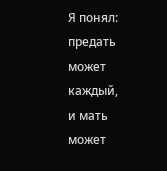Я понял: предать может каждый,
и мать может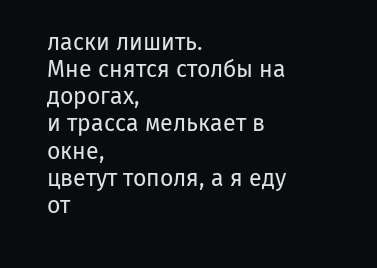ласки лишить.
Мне снятся столбы на дорогах,
и трасса мелькает в окне,
цветут тополя, а я еду
от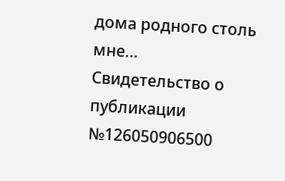дома родного столь мне…
Свидетельство о публикации №126050906500